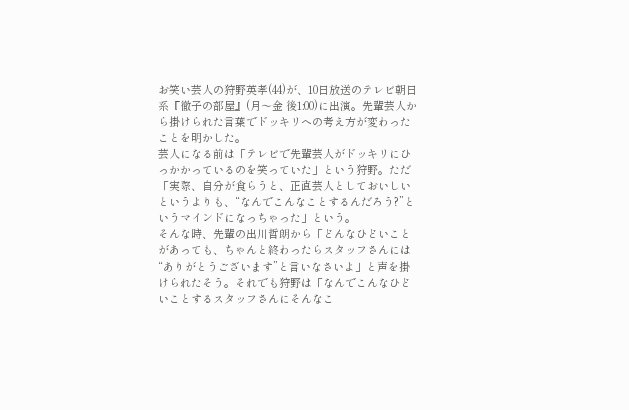お笑い芸人の狩野英孝(44)が、10日放送のテレビ朝日系『徹子の部屋』(月〜金 後1:00)に出演。先輩芸人から掛けられた言葉でドッキリへの考え方が変わったことを明かした。
芸人になる前は「テレビで先輩芸人がドッキリにひっかかっているのを笑っていた」という狩野。ただ「実際、自分が食らうと、正直芸人としておいしいというよりも、“なんでこんなことするんだろう?”というマインドになっちゃった」という。
そんな時、先輩の出川哲朗から「どんなひどいことがあっても、ちゃんと終わったらスタッフさんには“ありがとうございます”と言いなさいよ」と声を掛けられたそう。それでも狩野は「なんでこんなひどいことするスタッフさんにそんなこ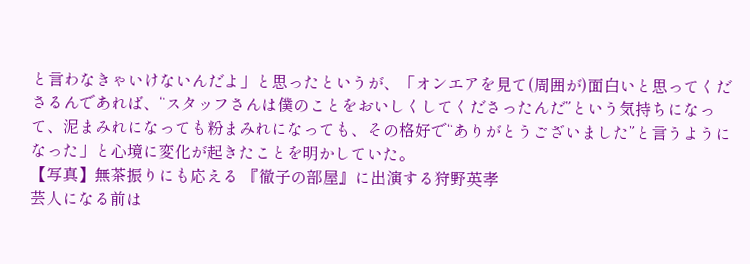と言わなきゃいけないんだよ」と思ったというが、「オンエアを見て(周囲が)面白いと思ってくださるんであれば、“スタッフさんは僕のことをおいしくしてくださったんだ”という気持ちになって、泥まみれになっても粉まみれになっても、その格好で“ありがとうございました”と言うようになった」と心境に変化が起きたことを明かしていた。
【写真】無茶振りにも応える 『徹子の部屋』に出演する狩野英孝
芸人になる前は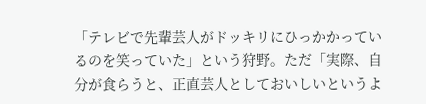「テレビで先輩芸人がドッキリにひっかかっているのを笑っていた」という狩野。ただ「実際、自分が食らうと、正直芸人としておいしいというよ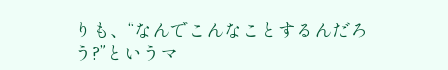りも、“なんでこんなことするんだろう?”というマ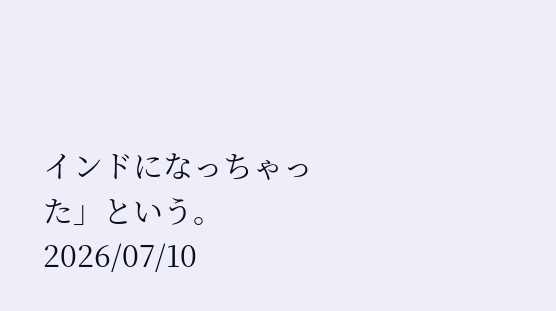インドになっちゃった」という。
2026/07/10